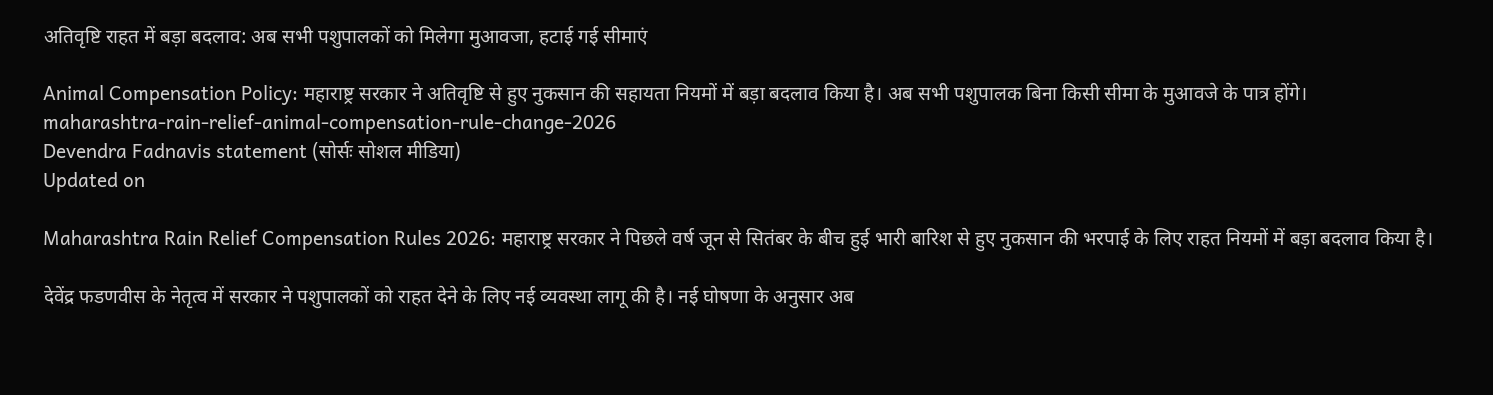अतिवृष्टि राहत में बड़ा बदलाव: अब सभी पशुपालकों को मिलेगा मुआवजा, हटाई गई सीमाएं

Animal Compensation Policy: महाराष्ट्र सरकार ने अतिवृष्टि से हुए नुकसान की सहायता नियमों में बड़ा बदलाव किया है। अब सभी पशुपालक बिना किसी सीमा के मुआवजे के पात्र होंगे।
maharashtra-rain-relief-animal-compensation-rule-change-2026
Devendra Fadnavis statement (सोर्सः सोशल मीडिया)
Updated on

Maharashtra Rain Relief Compensation Rules 2026: महाराष्ट्र सरकार ने पिछले वर्ष जून से सितंबर के बीच हुई भारी बारिश से हुए नुकसान की भरपाई के लिए राहत नियमों में बड़ा बदलाव किया है।

देवेंद्र फडणवीस के नेतृत्व में सरकार ने पशुपालकों को राहत देने के लिए नई व्यवस्था लागू की है। नई घोषणा के अनुसार अब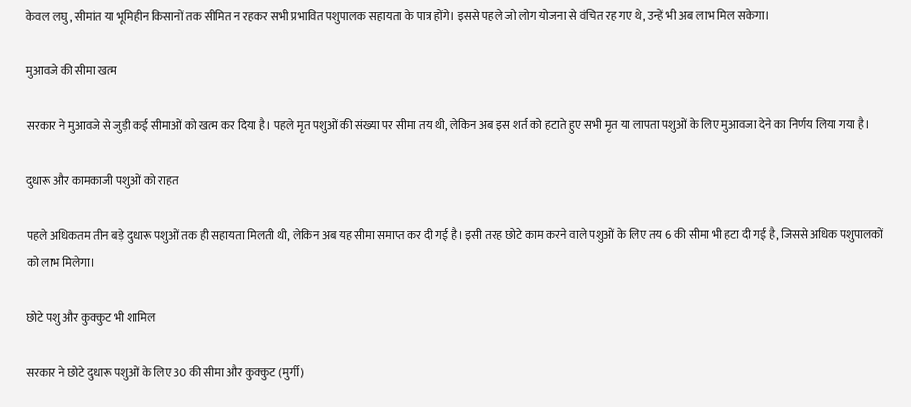केवल लघु, सीमांत या भूमिहीन किसानों तक सीमित न रहकर सभी प्रभावित पशुपालक सहायता के पात्र होंगे। इससे पहले जो लोग योजना से वंचित रह गए थे, उन्हें भी अब लाभ मिल सकेगा।

मुआवजे की सीमा खत्म

सरकार ने मुआवजे से जुड़ी कई सीमाओं को खत्म कर दिया है। पहले मृत पशुओं की संख्या पर सीमा तय थी, लेकिन अब इस शर्त को हटाते हुए सभी मृत या लापता पशुओं के लिए मुआवजा देने का निर्णय लिया गया है।

दुधारू और कामकाजी पशुओं को राहत

पहले अधिकतम तीन बड़े दुधारू पशुओं तक ही सहायता मिलती थी, लेकिन अब यह सीमा समाप्त कर दी गई है। इसी तरह छोटे काम करने वाले पशुओं के लिए तय 6 की सीमा भी हटा दी गई है, जिससे अधिक पशुपालकों को लाभ मिलेगा।

छोटे पशु और कुक्कुट भी शामिल

सरकार ने छोटे दुधारू पशुओं के लिए 30 की सीमा और कुक्कुट (मुर्गी)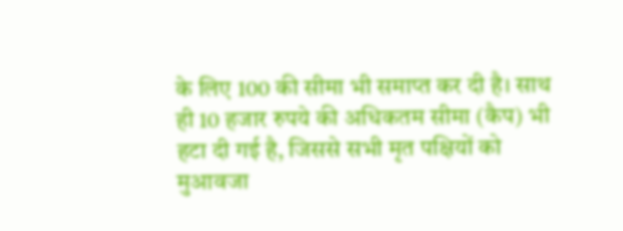के लिए 100 की सीमा भी समाप्त कर दी है। साथ ही 10 हजार रुपये की अधिकतम सीमा (कैप) भी हटा दी गई है, जिससे सभी मृत पक्षियों को मुआवजा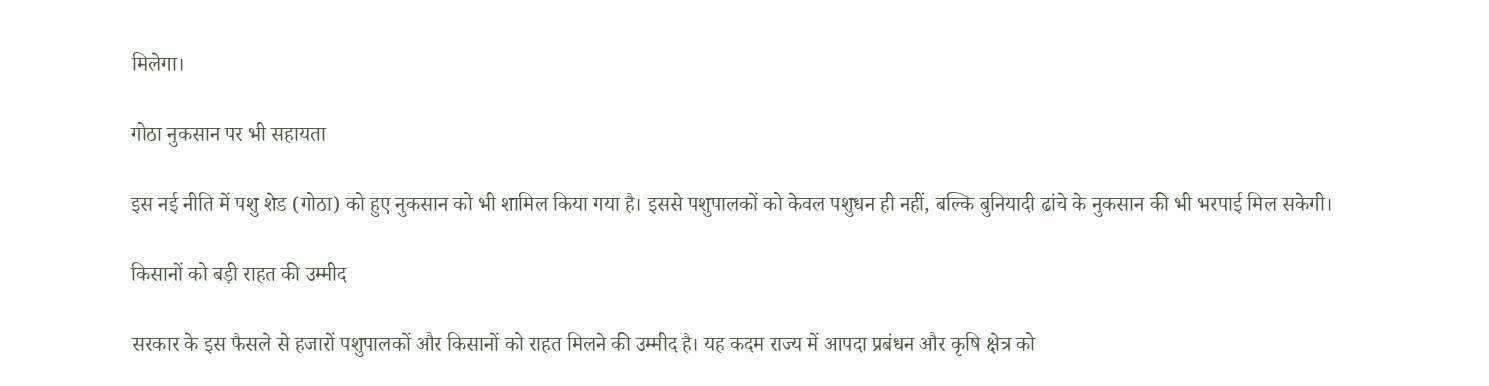मिलेगा।

गोठा नुकसान पर भी सहायता

इस नई नीति में पशु शेड (गोठा) को हुए नुकसान को भी शामिल किया गया है। इससे पशुपालकों को केवल पशुधन ही नहीं, बल्कि बुनियादी ढांचे के नुकसान की भी भरपाई मिल सकेगी।

किसानों को बड़ी राहत की उम्मीद

सरकार के इस फैसले से हजारों पशुपालकों और किसानों को राहत मिलने की उम्मीद है। यह कदम राज्य में आपदा प्रबंधन और कृषि क्षेत्र को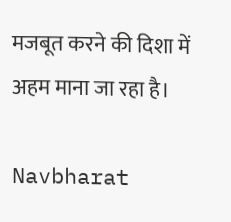मजबूत करने की दिशा में अहम माना जा रहा है।

Navbharat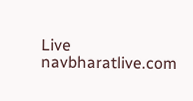Live
navbharatlive.com